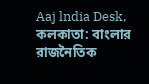Aaj lndia Desk, কলকাতা: বাংলার রাজনৈতিক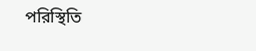পরিস্থিতি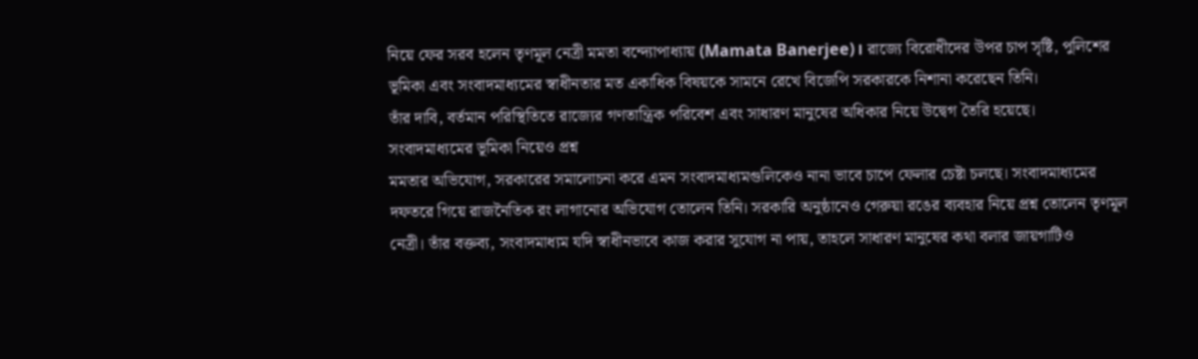নিয়ে ফের সরব হলেন তৃণমূল নেত্রী মমতা বন্দ্যোপাধ্যায় (Mamata Banerjee)। রাজ্যে বিরোধীদের উপর চাপ সৃষ্টি, পুলিশের ভূমিকা এবং সংবাদমাধ্যমের স্বাধীনতার মত একাধিক বিষয়কে সামনে রেখে বিজেপি সরকারকে নিশানা করেছেন তিনি।
তাঁর দাবি, বর্তমান পরিস্থিতিতে রাজ্যের গণতান্ত্রিক পরিবেশ এবং সাধারণ মানুষের অধিকার নিয়ে উদ্বেগ তৈরি হয়েছে।
সংবাদমাধ্যমের ভূমিকা নিয়েও প্রশ্ন
মমতার অভিযোগ, সরকারের সমালোচনা করে এমন সংবাদমাধ্যমগুলিকেও নানা ভাবে চাপে ফেলার চেষ্টা চলছে। সংবাদমাধ্যমের দফতরে গিয়ে রাজনৈতিক রং লাগানোর অভিযোগ তোলেন তিনি। সরকারি অনুষ্ঠানেও গেরুয়া রঙের ব্যবহার নিয়ে প্রশ্ন তোলেন তৃণমূল নেত্রী। তাঁর বক্তব্য, সংবাদমাধ্যম যদি স্বাধীনভাবে কাজ করার সুযোগ না পায়, তাহলে সাধারণ মানুষের কথা বলার জায়গাটিও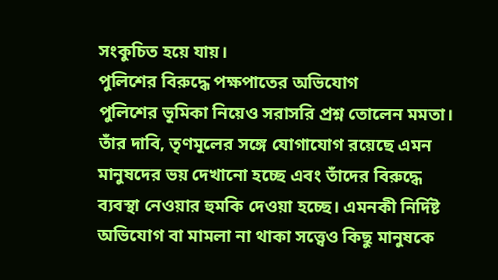সংকুচিত হয়ে যায়।
পুলিশের বিরুদ্ধে পক্ষপাতের অভিযোগ
পুলিশের ভূমিকা নিয়েও সরাসরি প্রশ্ন তোলেন মমতা। তাঁর দাবি, তৃণমূলের সঙ্গে যোগাযোগ রয়েছে এমন মানুষদের ভয় দেখানো হচ্ছে এবং তাঁদের বিরুদ্ধে ব্যবস্থা নেওয়ার হুমকি দেওয়া হচ্ছে। এমনকী নির্দিষ্ট অভিযোগ বা মামলা না থাকা সত্ত্বেও কিছু মানুষকে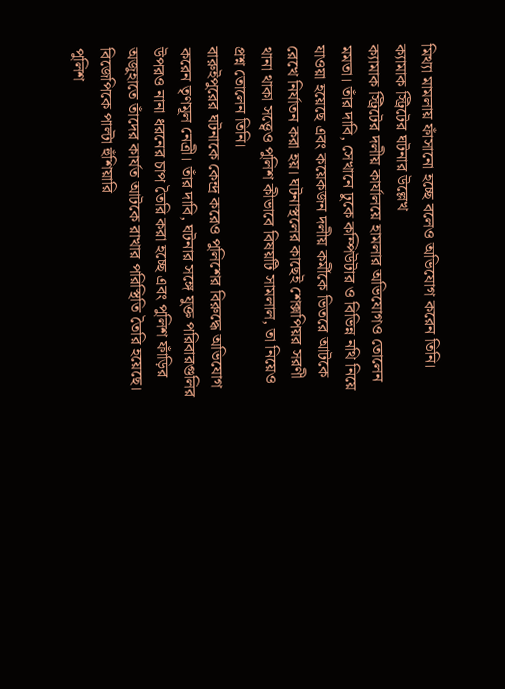মিথ্যা মামলায় ফাঁসানো হচ্ছে বলেও অভিযোগ করেন তিনি।
ক্যামাক স্ট্রিটের ঘটনার উল্লেখ
ক্যামাক স্ট্রিটের দলীয় কার্যালয়ে হামলার অভিযোগও তোলেন মমতা। তাঁর দাবি, সেখানে ঢুকে কম্পিউটার ও বিভিন্ন নথি নিয়ে যাওয়া হয়েছে এবং কয়েকজন দলীয় কর্মীকে ভিতরে আটকে রেখে নির্যাতন করা হয়। ঘটনাস্থলের কাছেই শেক্সপিয়র সরণী থানা থাকা সত্ত্বেও পুলিশ কীভাবে বিষয়টি সামলাল, তা নিয়েও প্রশ্ন তোলেন তিনি।
বারুইপুরের ঘটনাকে কেন্দ্র করেও পুলিশের বিরুদ্ধে অভিযোগ করেন তৃণমূল নেত্রী। তাঁর দাবি, ঘটনার সঙ্গে যুক্ত পরিবারগুলির উপরও নানা ধরনের চাপ তৈরি করা হচ্ছে এবং পুলিশ ফাঁড়ির অজুহাতে তাঁদের কার্যত আটকে রাখার পরিস্থিতি তৈরি হয়েছে।
বিজেপিকে পাল্টা হুঁশিয়ারি
পুলিশ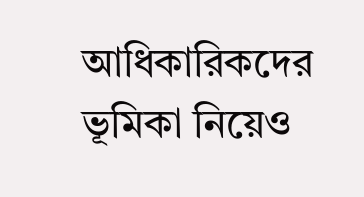আধিকারিকদের ভূমিকা নিয়েও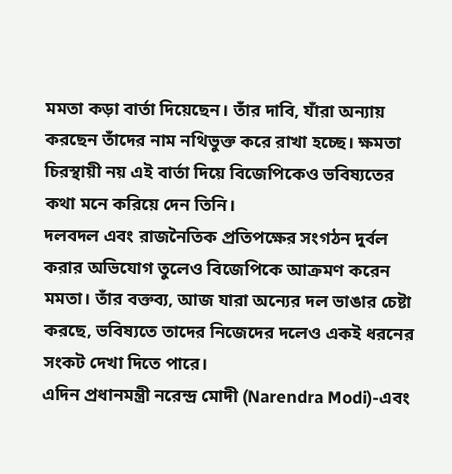মমতা কড়া বার্তা দিয়েছেন। তাঁর দাবি, যাঁরা অন্যায় করছেন তাঁদের নাম নথিভুক্ত করে রাখা হচ্ছে। ক্ষমতা চিরস্থায়ী নয় এই বার্তা দিয়ে বিজেপিকেও ভবিষ্যতের কথা মনে করিয়ে দেন তিনি।
দলবদল এবং রাজনৈতিক প্রতিপক্ষের সংগঠন দুর্বল করার অভিযোগ তুলেও বিজেপিকে আক্রমণ করেন মমতা। তাঁর বক্তব্য, আজ যারা অন্যের দল ভাঙার চেষ্টা করছে, ভবিষ্যতে তাদের নিজেদের দলেও একই ধরনের সংকট দেখা দিতে পারে।
এদিন প্রধানমন্ত্রী নরেন্দ্র মোদী (Narendra Modi)-এবং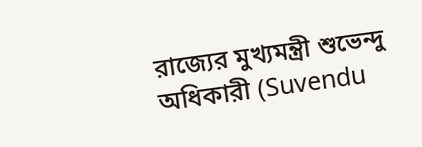রাজ্যের মুখ্যমন্ত্রী শুভেন্দু অধিকারী (Suvendu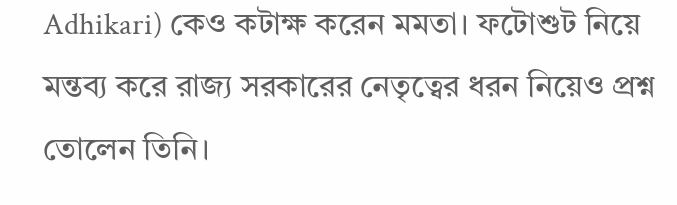Adhikari) কেও কটাক্ষ করেন মমতা। ফটোশুট নিয়ে মন্তব্য করে রাজ্য সরকারের নেতৃত্বের ধরন নিয়েও প্রশ্ন তোলেন তিনি।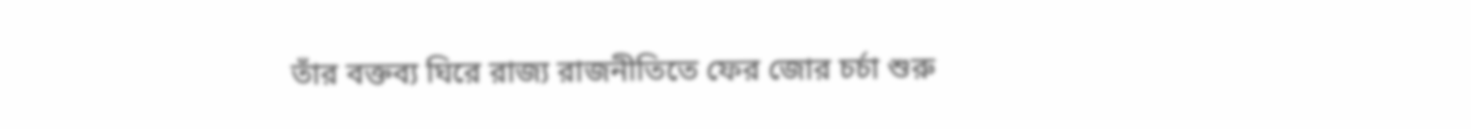তাঁর বক্তব্য ঘিরে রাজ্য রাজনীতিতে ফের জোর চর্চা শুরু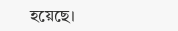হয়েছে।